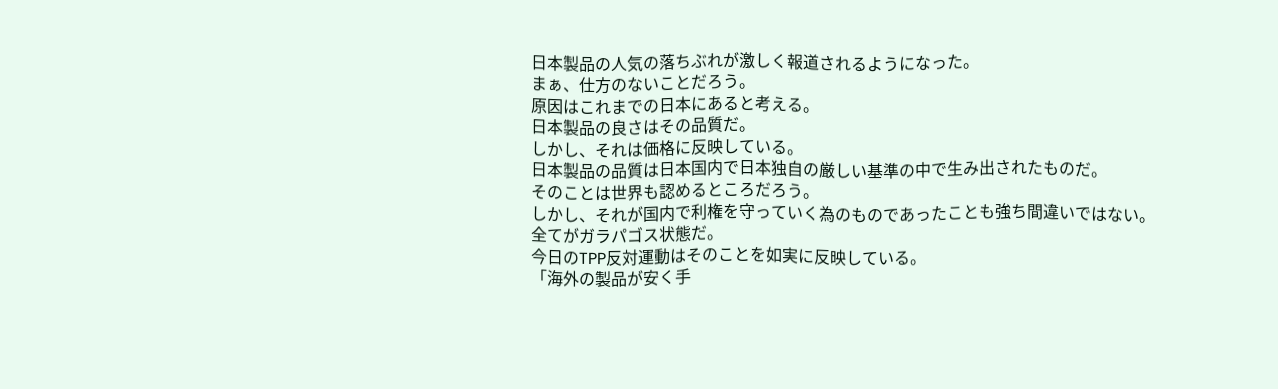日本製品の人気の落ちぶれが激しく報道されるようになった。
まぁ、仕方のないことだろう。
原因はこれまでの日本にあると考える。
日本製品の良さはその品質だ。
しかし、それは価格に反映している。
日本製品の品質は日本国内で日本独自の厳しい基準の中で生み出されたものだ。
そのことは世界も認めるところだろう。
しかし、それが国内で利権を守っていく為のものであったことも強ち間違いではない。
全てがガラパゴス状態だ。
今日のTPP反対運動はそのことを如実に反映している。
「海外の製品が安く手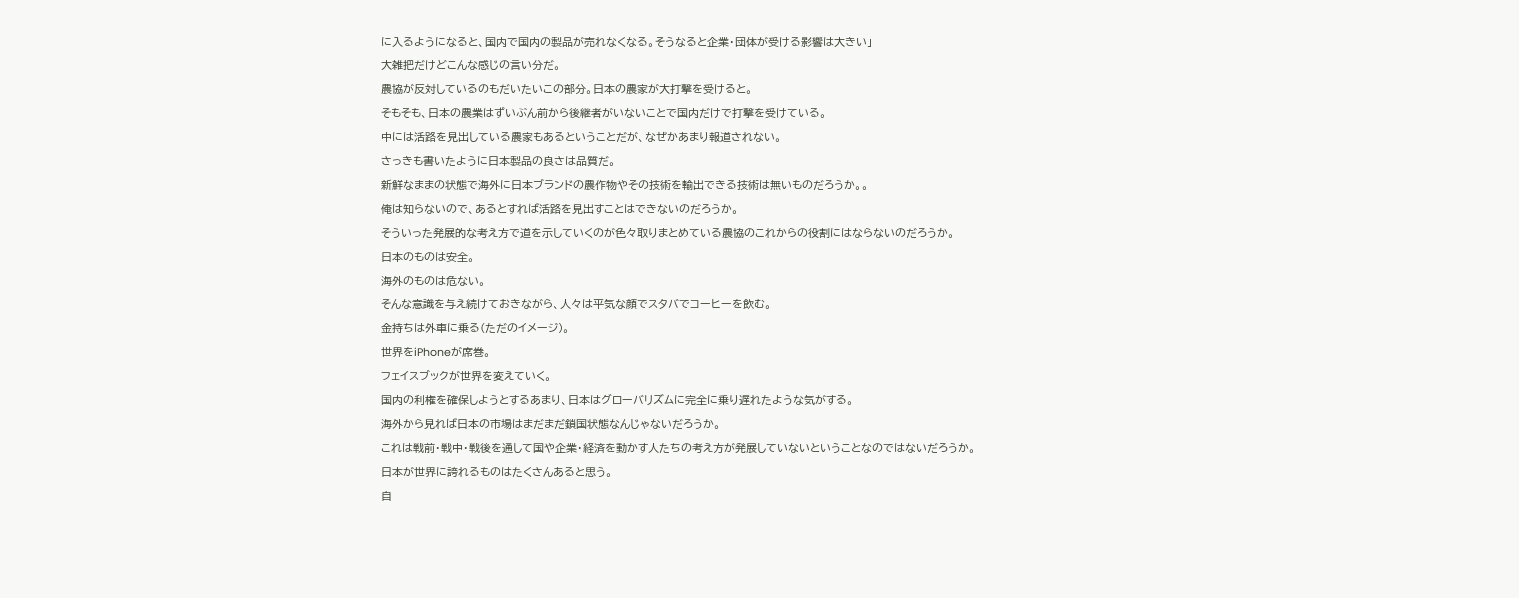に入るようになると、国内で国内の製品が売れなくなる。そうなると企業・団体が受ける影響は大きい」
大雑把だけどこんな感じの言い分だ。
農協が反対しているのもだいたいこの部分。日本の農家が大打撃を受けると。
そもそも、日本の農業はずいぶん前から後継者がいないことで国内だけで打撃を受けている。
中には活路を見出している農家もあるということだが、なぜかあまり報道されない。
さっきも書いたように日本製品の良さは品質だ。
新鮮なままの状態で海外に日本ブランドの農作物やその技術を輸出できる技術は無いものだろうか。。
俺は知らないので、あるとすれば活路を見出すことはできないのだろうか。
そういった発展的な考え方で道を示していくのが色々取りまとめている農協のこれからの役割にはならないのだろうか。
日本のものは安全。
海外のものは危ない。
そんな意識を与え続けておきながら、人々は平気な顔でスタバでコーヒーを飲む。
金持ちは外車に乗る(ただのイメージ)。
世界をiPhoneが席巻。
フェイスブックが世界を変えていく。
国内の利権を確保しようとするあまり、日本はグローバリズムに完全に乗り遅れたような気がする。
海外から見れば日本の市場はまだまだ鎖国状態なんじゃないだろうか。
これは戦前・戦中・戦後を通して国や企業・経済を動かす人たちの考え方が発展していないということなのではないだろうか。
日本が世界に誇れるものはたくさんあると思う。
自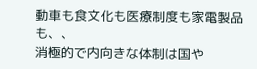動車も食文化も医療制度も家電製品も、、
消極的で内向きな体制は国や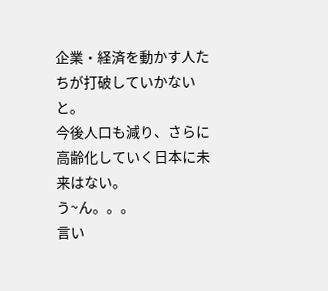企業・経済を動かす人たちが打破していかないと。
今後人口も減り、さらに高齢化していく日本に未来はない。
う~ん。。。
言い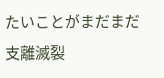たいことがまだまだ支離滅裂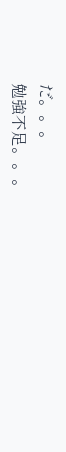だ。。。
勉強不足。。。